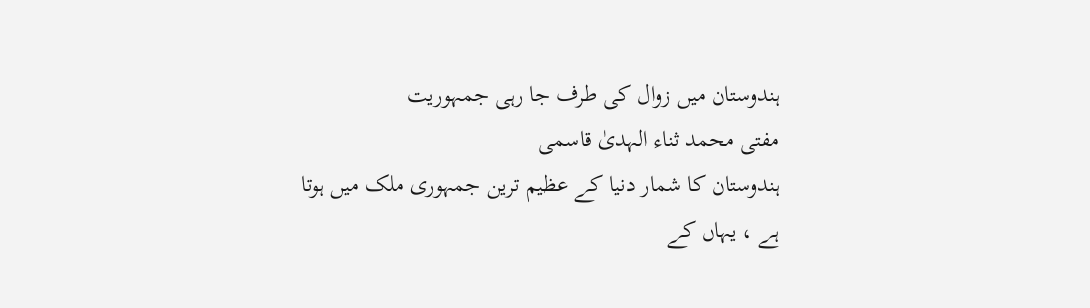ہندوستان میں زوال کی طرف جا رہی جمہوریت
مفتی محمد ثناء الہدیٰ قاسمی
ہندوستان کا شمار دنیا کے عظیم ترین جمہوری ملک میں ہوتا ہے ، یہاں کے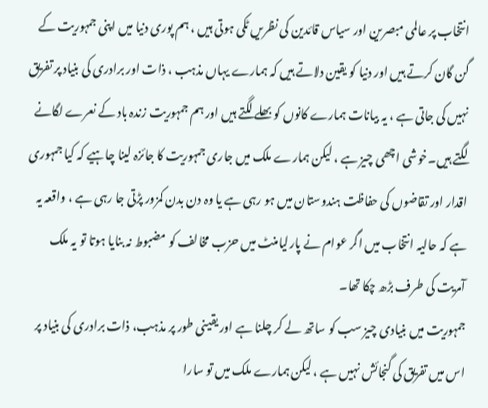انتخاب پر عالمی مبصرین اور سیاس قائدین کی نظریں ٹکی ہوتی ہیں ، ہم پوری دنیا میں اپنی جمہوریت کے گن گان کرتے ہیں اور دنیا کو یقین دلاتے ہیں کہ ہمارے یہاں مذہب ، ذات اور برادری کی بنیاد پر تفریق نہیں کی جاتی ہے ، یہ بیانات ہمارے کانوں کو بھلے لگتے ہیں اور ہم جمہوریت زندہ باد کے نعرے لگانے لگتے ہیں۔خوشی اچھی چیز ہے ، لیکن ہمارے ملک میں جاری جمہوریت کا جائزہ لینا چاہیے کہ کیا جمہوری اقدار اور تقاضوں کی حفاظت ہندوستان میں ہو رہی ہے یا وہ دن بدن کمزور پڑتی جا رہی ہے ، واقعہ یہ ہے کہ حالیہ انتخاب میں اگر عوام نے پارلیامنٹ میں حزب مخالف کو مضبوط نہ بنایا ہوتا تو یہ ملک آمریت کی طرف بڑھ چکا تھا۔
جمہوریت میں بنیادی چیز سب کو ساتھ لے کر چلنا ہے اور یقینی طور پر مذہب، ذات برادری کی بنیاد پر اس میں تفریق کی گنجائش نہیں ہے ، لیکن ہمارے ملک میں تو سارا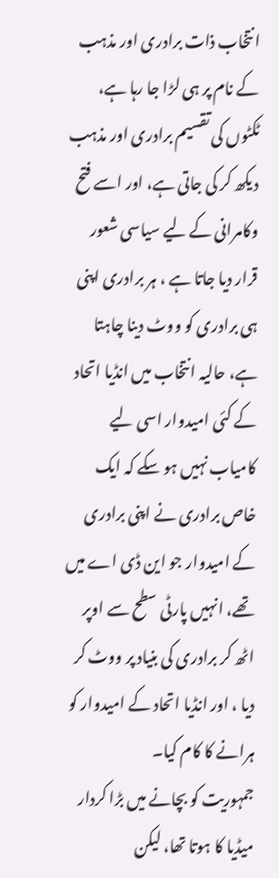انتخاب ذات برادری اور مذہب کے نام پر ہی لڑا جا رہا ہے، ٹکٹوں کی تقسیم برادری اور مذہب دیکھ کر کی جاتی ہے، اور اسے فتح وکامرانی کے لیے سیاسی شعور قرار دیا جاتا ہے ، ہر برادری اپنی ہی برادری کو ووٹ دینا چاہتا ہے، حالیہ انتخاب میں انڈیا اتحاد کے کئی امیدوار اسی لیے کامیاب نہیں ہو سکے کہ ایک خاص برادری نے اپنی برادری کے امیدوار جو این ڈی اے میں تھے، انہیں پارٹی سطح سے اوپر اٹھ کر برادری کی بنیاد پر ووٹ کر دیا ، اور انڈیا اتحاد کے امیدوار کو ہرانے کا کام کیا۔
جمہوریت کو بچانے میں بڑا کردار میڈیا کا ہوتا تھا، لیکن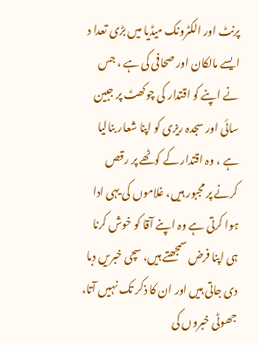پرنٹ اور الکٹرونک میڈیا میں بڑی تعدا د ایسے مالکان اور صحافی کی ہے ، جس نے اپنے کو اقتدار کی چوکھٹ پر جبین سائی اور سجدہ ریزی کو اپنا شعار بنالیا ہے ، وہ اقتدار کے کوٹھے پر رقص کرنے پر مجبور ہیں، غلاموں کی یہی ادا ہوا کرتی ہے وہ اپنے آقا کو خوش کرنا ہی اپنا فرض سمجھتے ہیں، سچی خبریں دبا دی جاتی ہیں اور ان کا ذکر تک نہیں آتا، جھوٹی خبروں کی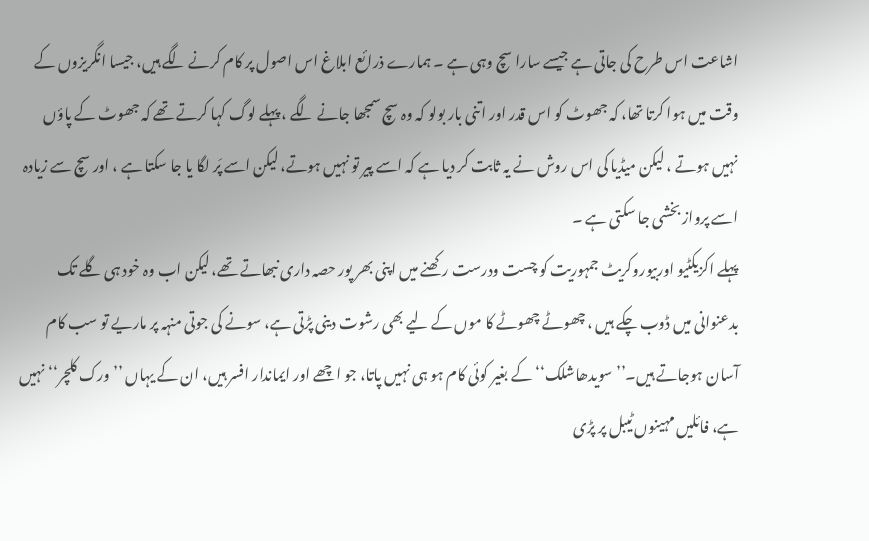اشاعت اس طرح کی جاتی ہے جیسے سارا سچ وہی ہے ۔ ہمارے ذرائع ابلاغ اس اصول پر کام کرنے لگے ہیں، جیسا انگریزوں کے وقت میں ہوا کرتا تھا، کہ جھوٹ کو اس قدر اور اتنی بار بولو کہ وہ سچ سمجھا جانے لگے ، پہلے لوگ کہا کرتے تھے کہ جھوٹ کے پاؤں نہیں ہوتے ، لیکن میڈیا کی اس روش نے یہ ثابت کر دیا ہے کہ اسے پیر تو نہیں ہوتے، لیکن اسے پَر لگا یا جا سکتا ہے ، اور سچ سے زیادہ اسے پرواز بخشی جا سکتی ہے ۔
پہلے اکزیکٹیو اوربیوروکریٹ جمہوریت کو چست ودرست رکھنے میں اپنی بھر پور حصہ داری نبھاتے تھے، لیکن اب وہ خود ہی گلے تک بدعنوانی میں ڈوب چکے ہیں ، چھوٹے چھوٹے کا موں کے لیے بھی رشوت دینی پڑتی ہے، سونے کی جوتی منہہ پر ماریے تو سب کام آسان ہوجاتے ہیں۔’’ سویدھاشلک‘‘ کے بغیر کوئی کام ہو ہی نہیں پاتا، جو اچھے اور ایماندار افسر ہیں، ان کے یہاں ’’ورک کلچر‘‘ نہیں ہے، فائلیں مہینوں ٹیبل پر پڑی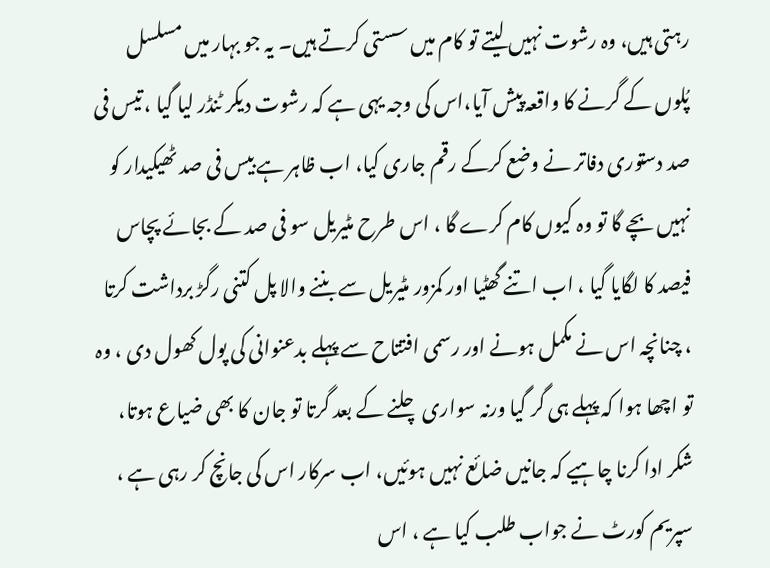رہتی ہیں، وہ رشوت نہیں لیتے تو کام میں سستی کرتے ہیں۔ یہ جو بہار میں مسلسل پُلوں کے گرنے کا واقعہ پیش آیا،اس کی وجہ یہی ہے کہ رشوت دیکر ٹنڈر لیا گیا ، تیس فی صد دستوری دفاتر نے وضع کرکے رقم جاری کیا، اب ظاہر ہے بیس فی صد ٹھیکیدار کو نہیں بچے گا تو وہ کیوں کام کرے گا ، اس طرح مٹیریل سو فی صد کے بجائے پچاس فیصد کا لگایا گیا ، اب اتنے گھٹیا اور کمزور مٹیریل سے بننے والا پل کتنی رگڑ برداشت کرتا ، چنانچہ اس نے مکمل ہونے اور رسمی افتتاح سے پہلے بدعنوانی کی پول کھول دی ، وہ تو اچھا ہوا کہ پہلے ہی گر گیا ورنہ سواری چلنے کے بعد گرتا تو جان کا بھی ضیاع ہوتا، شکر ادا کرنا چاہیے کہ جانیں ضائع نہیں ہوئیں، اب سرکار اس کی جانچ کر رہی ہے ، سپریم کورٹ نے جواب طلب کیا ہے ، اس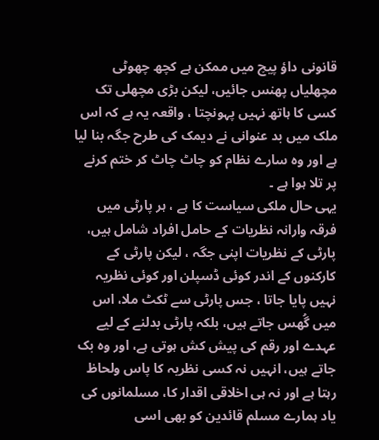قانونی داؤ پیچ میں ممکن ہے کچھ چھوٹی مچھلیاں پھنس جائیں، لیکن بڑی مچھلی تک کسی کا ہاتھ نہیں پہونچتا ، واقعہ یہ ہے کہ اس ملک میں بد عنوانی نے دیمک کی طرح جگہ بنا لیا ہے اور وہ سارے نظام کو چاٹ چاٹ کر ختم کرنے پر تلا ہوا ہے ۔
یہی حال ملکی سیاست کا ہے ، ہر پارٹی میں فرقہ وارانہ نظریات کے حامل افراد شامل ہیں، پارٹی کے نظریات اپنی جگہ ، لیکن پارٹی کے کارکنوں کے اندر کوئی ڈسپلن اور کوئی نظریہ نہیں پایا جاتا ، جس پارٹی سے ٹکٹ ملا، اس میں گُھس جاتے ہیں، بلکہ پارٹی بدلنے کے لیے عہدے اور رقم کی پیش کش ہوتی ہے، اور وہ بک جاتے ہیں، انہیں نہ کسی نظریہ کا پاس ولحاظ رہتا ہے اور نہ ہی اخلاقی اقدار کا، مسلمانوں کی یاد ہمارے مسلم قائدین کو بھی اسی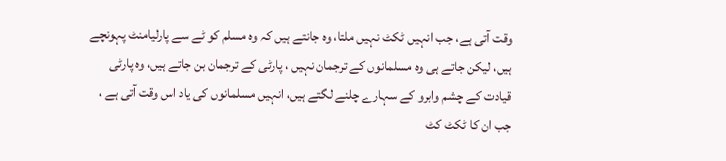وقت آتی ہے، جب انہیں ٹکٹ نہیں ملتا، وہ جانتے ہیں کہ وہ مسلم کو ٹے سے پارلیامنٹ پہونچے ہیں، لیکن جاتے ہی وہ مسلمانوں کے ترجمان نہیں ، پارٹی کے ترجمان بن جاتے ہیں، وہ پارٹی قیادت کے چشم وابرو کے سہارے چلنے لگتے ہیں، انہیں مسلمانوں کی یاد اس وقت آتی ہے ، جب ان کا ٹکٹ کٹ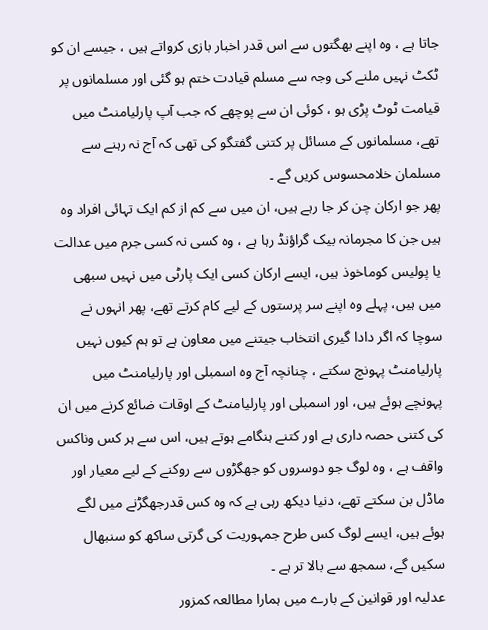جاتا ہے ، وہ اپنے بھگتوں سے اس قدر اخبار بازی کرواتے ہیں ، جیسے ان کو ٹکٹ نہیں ملنے کی وجہ سے مسلم قیادت ختم ہو گئی اور مسلمانوں پر قیامت ٹوٹ پڑی ہو ، کوئی ان سے پوچھے کہ جب آپ پارلیامنٹ میں تھے، مسلمانوں کے مسائل پر کتنی گفتگو کی تھی کہ آج نہ رہنے سے مسلمان خلامحسوس کریں گے ۔
پھر جو ارکان چن کر جا رہے ہیں، ان میں سے کم از کم ایک تہائی افراد وہ ہیں جن کا مجرمانہ بیک گراؤنڈ رہا ہے ، وہ کسی نہ کسی جرم میں عدالت یا پولیس کوماخوذ ہیں، ایسے ارکان کسی ایک پارٹی میں نہیں سبھی میں ہیں، پہلے وہ اپنے سر پرستوں کے لیے کام کرتے تھے، پھر انہوں نے سوچا کہ اگر دادا گیری انتخاب جیتنے میں معاون ہے تو ہم کیوں نہیں پارلیامنٹ پہونچ سکتے ، چنانچہ آج وہ اسمبلی اور پارلیامنٹ میں پہونچے ہوئے ہیں، اور اسمبلی اور پارلیامنٹ کے اوقات ضائع کرنے میں ان کی کتنی حصہ داری ہے اور کتنے ہنگامے ہوتے ہیں، اس سے ہر کس وناکس واقف ہے ، وہ لوگ جو دوسروں کو جھگڑوں سے روکنے کے لیے معیار اور ماڈل بن سکتے تھے، دنیا دیکھ رہی ہے کہ وہ کس قدرجھگڑنے میں لگے ہوئے ہیں، ایسے لوگ کس طرح جمہوریت کی گرتی ساکھ کو سنبھال سکیں گے، سمجھ سے بالا تر ہے ۔
عدلیہ اور قوانین کے بارے میں ہمارا مطالعہ کمزور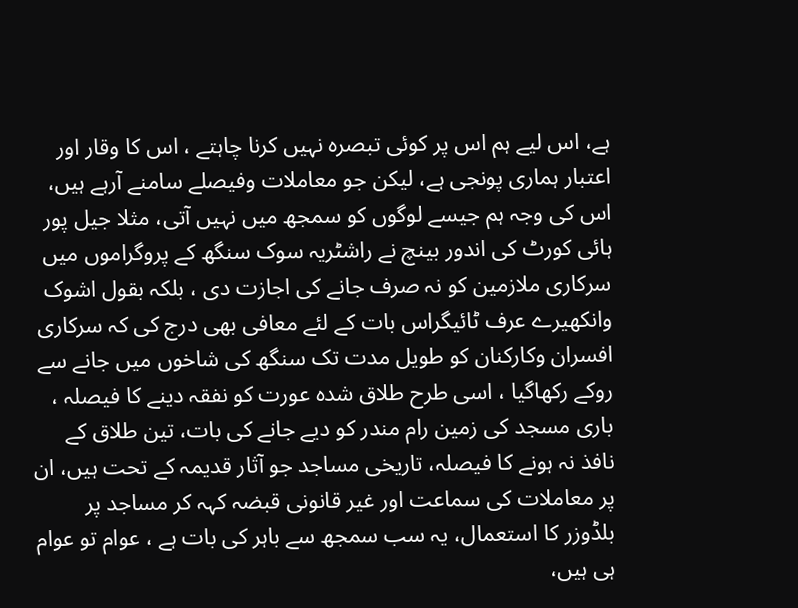ہے، اس لیے ہم اس پر کوئی تبصرہ نہیں کرنا چاہتے ، اس کا وقار اور اعتبار ہماری پونجی ہے، لیکن جو معاملات وفیصلے سامنے آرہے ہیں، اس کی وجہ ہم جیسے لوگوں کو سمجھ میں نہیں آتی، مثلا جیل پور ہائی کورٹ کی اندور بینچ نے راشٹریہ سوک سنگھ کے پروگراموں میں سرکاری ملازمین کو نہ صرف جانے کی اجازت دی ، بلکہ بقول اشوک وانکھیرے عرف ٹائیگراس بات کے لئے معافی بھی درج کی کہ سرکاری افسران وکارکنان کو طویل مدت تک سنگھ کی شاخوں میں جانے سے روکے رکھاگیا ، اسی طرح طلاق شدہ عورت کو نفقہ دینے کا فیصلہ ، باری مسجد کی زمین رام مندر کو دیے جانے کی بات، تین طلاق کے نافذ نہ ہونے کا فیصلہ، تاریخی مساجد جو آثار قدیمہ کے تحت ہیں، ان پر معاملات کی سماعت اور غیر قانونی قبضہ کہہ کر مساجد پر بلڈوزر کا استعمال، یہ سب سمجھ سے باہر کی بات ہے ، عوام تو عوام ہی ہیں،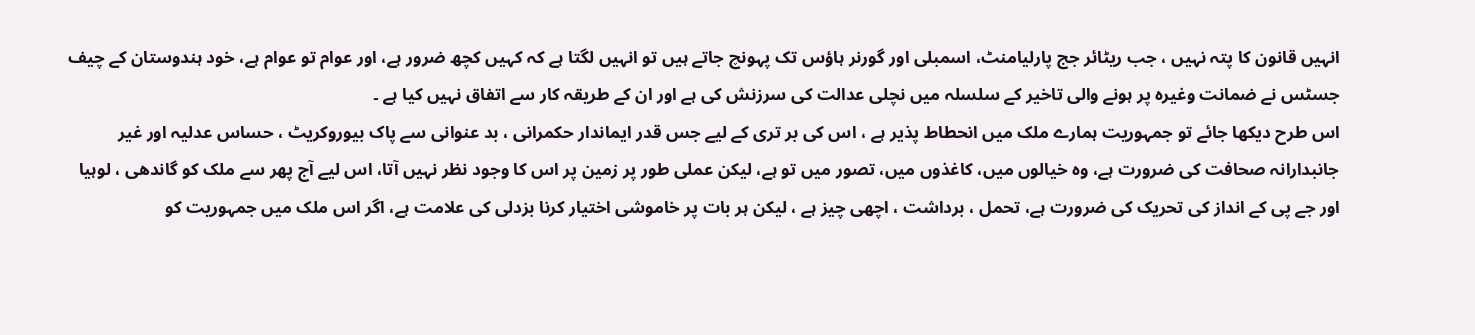انہیں قانون کا پتہ نہیں ، جب ریٹائر جج پارلیامنٹ، اسمبلی اور گورنر ہاؤس تک پہونچ جاتے ہیں تو انہیں لگتا ہے کہ کہیں کچھ ضرور ہے، اور عوام تو عوام ہے، خود ہندوستان کے چیف جسٹس نے ضمانت وغیرہ پر ہونے والی تاخیر کے سلسلہ میں نچلی عدالت کی سرزنش کی ہے اور ان کے طریقہ کار سے اتفاق نہیں کیا ہے ۔
اس طرح دیکھا جائے تو جمہوریت ہمارے ملک میں انحطاط پذیر ہے ، اس کی بر تری کے لیے جس قدر ایماندار حکمرانی ، بد عنوانی سے پاک بیوروکریٹ ، حساس عدلیہ اور غیر جانبدارانہ صحافت کی ضرورت ہے، وہ خیالوں میں، کاغذوں میں، تصور میں تو ہے، لیکن عملی طور پر زمین پر اس کا وجود نظر نہیں آتا، اس لیے آج پھر سے ملک کو گاندھی ، لوہیا اور جے پی کے انداز کی تحریک کی ضرورت ہے، تحمل ، برداشت ، اچھی چیز ہے ، لیکن ہر بات پر خاموشی اختیار کرنا بزدلی کی علامت ہے، اگر اس ملک میں جمہوریت کو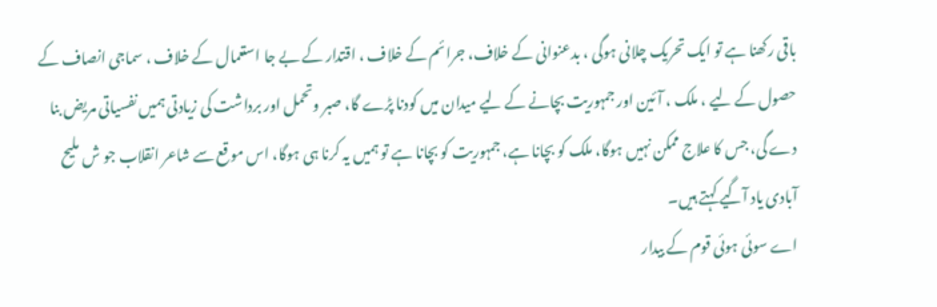باقی رکھنا ہے تو ایک تحریک چلانی ہوگی ، بدعنوانی کے خلاف، جرائم کے خلاف ، اقتدار کے بے جا استعمال کے خلاف ، سماجی انصاف کے حصول کے لیے ، ملک ، آئین اور جمہوریت بچانے کے لیے میدان میں کودنا پڑے گا، صبر وتحمل اور برداشت کی زیادتی ہمیں نفسیاتی مریض بنا دے گی، جس کا علاج ممکن نہیں ہوگا، ملک کو بچانا ہے، جمہوریت کو بچانا ہے تو ہمیں یہ کرنا ہی ہوگا، اس موقع سے شاعر انقلاب جو ش ملیح آبادی یاد آگیے کہتے ہیں۔
اے سوئی ہوئی قوم کے بیدار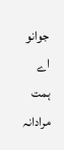جوانو
اے ہمت مرادانہ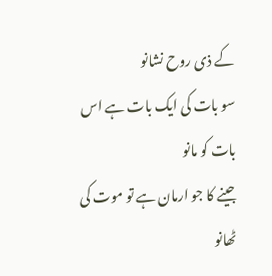کے ذی روح نشانو
سو بات کی ایک بات ہے اس بات کو مانو
جینے کا جو ارمان ہے تو موت کی ٹھانو